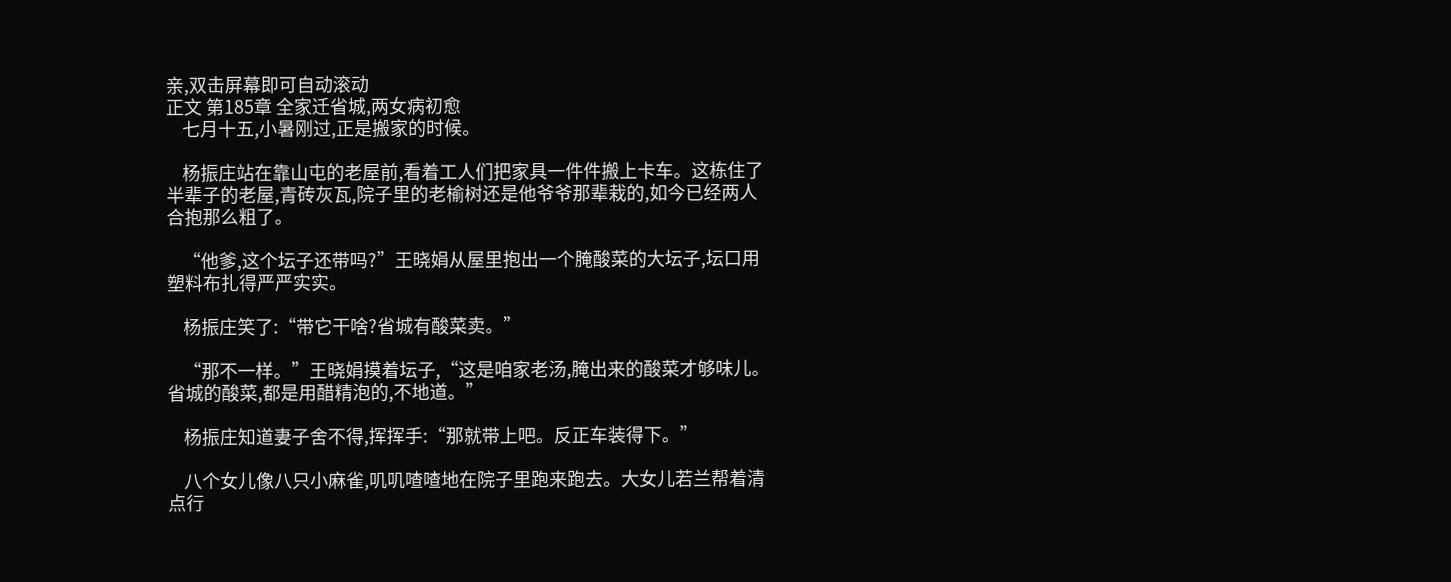亲,双击屏幕即可自动滚动
正文 第185章 全家迁省城,两女病初愈
    七月十五,小暑刚过,正是搬家的时候。

    杨振庄站在靠山屯的老屋前,看着工人们把家具一件件搬上卡车。这栋住了半辈子的老屋,青砖灰瓦,院子里的老榆树还是他爷爷那辈栽的,如今已经两人合抱那么粗了。

    “他爹,这个坛子还带吗?”王晓娟从屋里抱出一个腌酸菜的大坛子,坛口用塑料布扎得严严实实。

    杨振庄笑了:“带它干啥?省城有酸菜卖。”

    “那不一样。”王晓娟摸着坛子,“这是咱家老汤,腌出来的酸菜才够味儿。省城的酸菜,都是用醋精泡的,不地道。”

    杨振庄知道妻子舍不得,挥挥手:“那就带上吧。反正车装得下。”

    八个女儿像八只小麻雀,叽叽喳喳地在院子里跑来跑去。大女儿若兰帮着清点行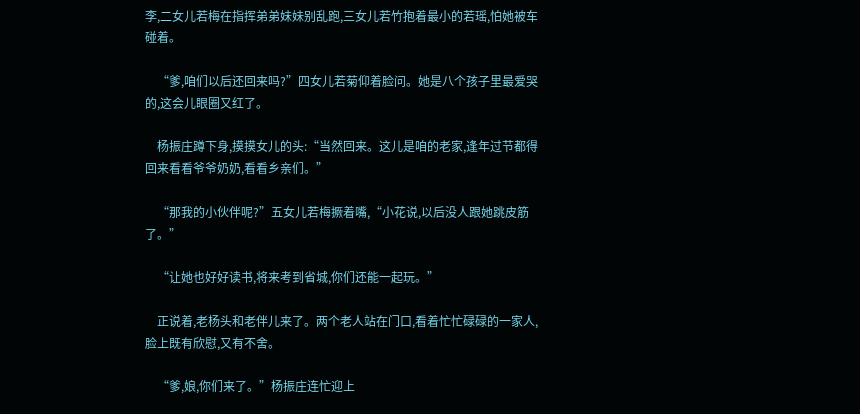李,二女儿若梅在指挥弟弟妹妹别乱跑,三女儿若竹抱着最小的若瑶,怕她被车碰着。

    “爹,咱们以后还回来吗?”四女儿若菊仰着脸问。她是八个孩子里最爱哭的,这会儿眼圈又红了。

    杨振庄蹲下身,摸摸女儿的头:“当然回来。这儿是咱的老家,逢年过节都得回来看看爷爷奶奶,看看乡亲们。”

    “那我的小伙伴呢?”五女儿若梅撅着嘴,“小花说,以后没人跟她跳皮筋了。”

    “让她也好好读书,将来考到省城,你们还能一起玩。”

    正说着,老杨头和老伴儿来了。两个老人站在门口,看着忙忙碌碌的一家人,脸上既有欣慰,又有不舍。

    “爹,娘,你们来了。”杨振庄连忙迎上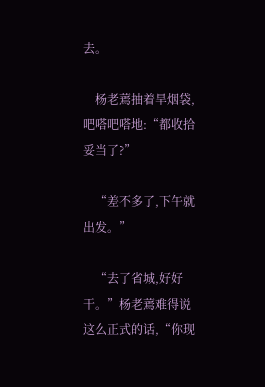去。

    杨老蔫抽着旱烟袋,吧嗒吧嗒地:“都收拾妥当了?”

    “差不多了,下午就出发。”

    “去了省城,好好干。”杨老蔫难得说这么正式的话,“你现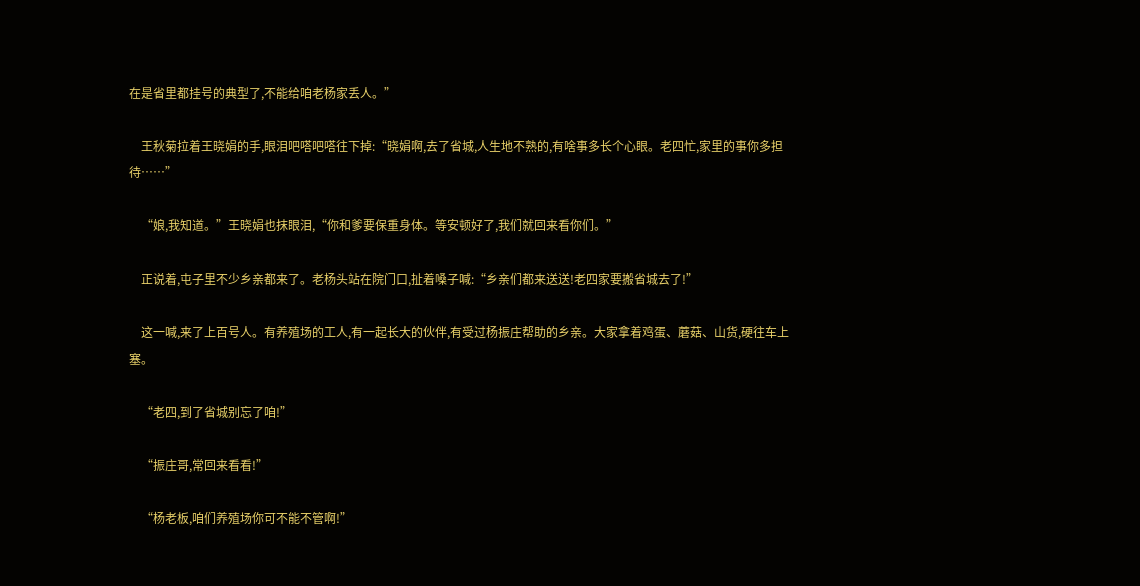在是省里都挂号的典型了,不能给咱老杨家丢人。”

    王秋菊拉着王晓娟的手,眼泪吧嗒吧嗒往下掉:“晓娟啊,去了省城,人生地不熟的,有啥事多长个心眼。老四忙,家里的事你多担待……”

    “娘,我知道。”王晓娟也抹眼泪,“你和爹要保重身体。等安顿好了,我们就回来看你们。”

    正说着,屯子里不少乡亲都来了。老杨头站在院门口,扯着嗓子喊:“乡亲们都来送送!老四家要搬省城去了!”

    这一喊,来了上百号人。有养殖场的工人,有一起长大的伙伴,有受过杨振庄帮助的乡亲。大家拿着鸡蛋、蘑菇、山货,硬往车上塞。

    “老四,到了省城别忘了咱!”

    “振庄哥,常回来看看!”

    “杨老板,咱们养殖场你可不能不管啊!”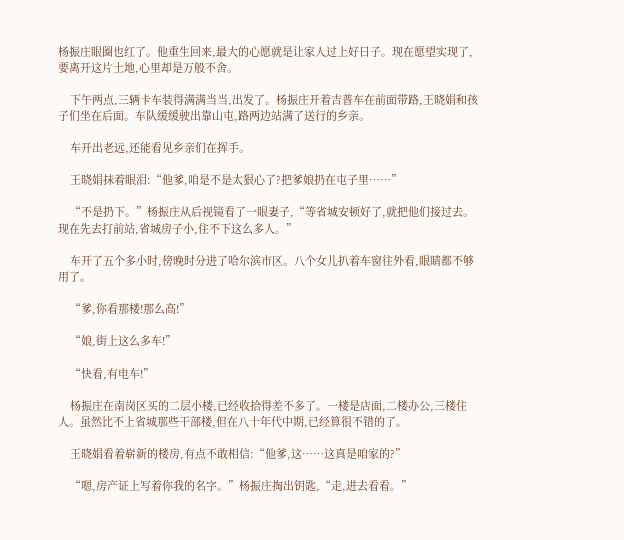杨振庄眼圈也红了。他重生回来,最大的心愿就是让家人过上好日子。现在愿望实现了,要离开这片土地,心里却是万般不舍。

    下午两点,三辆卡车装得满满当当,出发了。杨振庄开着吉普车在前面带路,王晓娟和孩子们坐在后面。车队缓缓驶出靠山屯,路两边站满了送行的乡亲。

    车开出老远,还能看见乡亲们在挥手。

    王晓娟抹着眼泪:“他爹,咱是不是太狠心了?把爹娘扔在屯子里……”

    “不是扔下。”杨振庄从后视镜看了一眼妻子,“等省城安顿好了,就把他们接过去。现在先去打前站,省城房子小,住不下这么多人。”

    车开了五个多小时,傍晚时分进了哈尔滨市区。八个女儿扒着车窗往外看,眼睛都不够用了。

    “爹,你看那楼!那么高!”

    “娘,街上这么多车!”

    “快看,有电车!”

    杨振庄在南岗区买的二层小楼,已经收拾得差不多了。一楼是店面,二楼办公,三楼住人。虽然比不上省城那些干部楼,但在八十年代中期,已经算很不错的了。

    王晓娟看着崭新的楼房,有点不敢相信:“他爹,这……这真是咱家的?”

    “嗯,房产证上写着你我的名字。”杨振庄掏出钥匙,“走,进去看看。”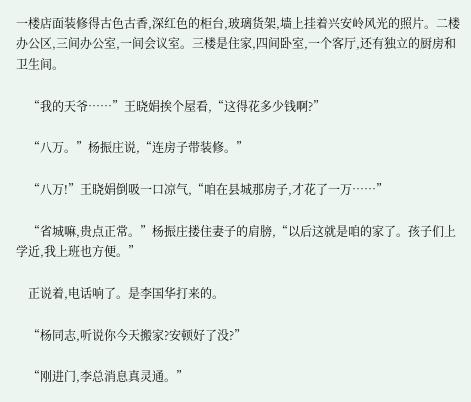一楼店面装修得古色古香,深红色的柜台,玻璃货架,墙上挂着兴安岭风光的照片。二楼办公区,三间办公室,一间会议室。三楼是住家,四间卧室,一个客厅,还有独立的厨房和卫生间。

    “我的天爷……”王晓娟挨个屋看,“这得花多少钱啊?”

    “八万。”杨振庄说,“连房子带装修。”

    “八万!”王晓娟倒吸一口凉气,“咱在县城那房子,才花了一万……”

    “省城嘛,贵点正常。”杨振庄搂住妻子的肩膀,“以后这就是咱的家了。孩子们上学近,我上班也方便。”

    正说着,电话响了。是李国华打来的。

    “杨同志,听说你今天搬家?安顿好了没?”

    “刚进门,李总消息真灵通。”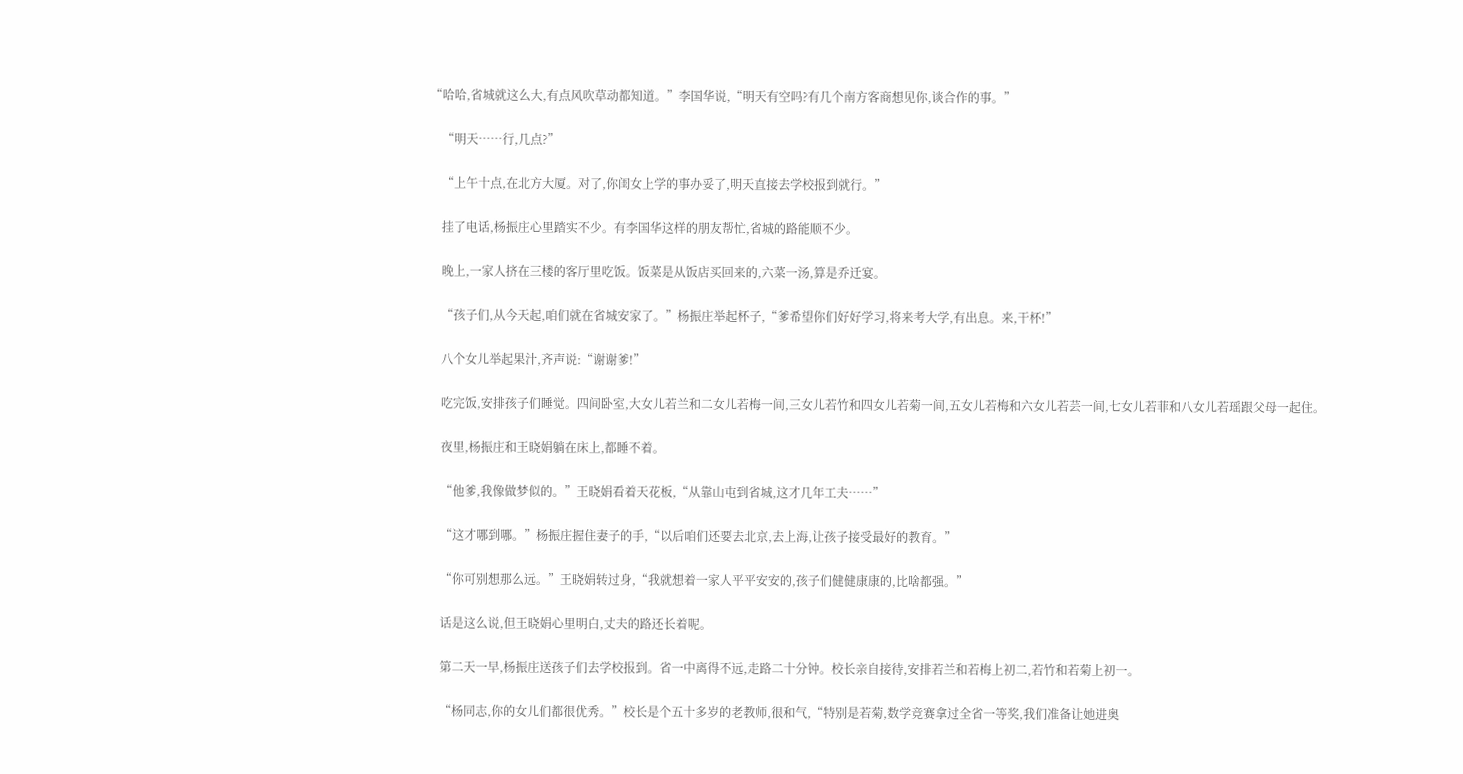“哈哈,省城就这么大,有点风吹草动都知道。”李国华说,“明天有空吗?有几个南方客商想见你,谈合作的事。”

    “明天……行,几点?”

    “上午十点,在北方大厦。对了,你闺女上学的事办妥了,明天直接去学校报到就行。”

    挂了电话,杨振庄心里踏实不少。有李国华这样的朋友帮忙,省城的路能顺不少。

    晚上,一家人挤在三楼的客厅里吃饭。饭菜是从饭店买回来的,六菜一汤,算是乔迁宴。

    “孩子们,从今天起,咱们就在省城安家了。”杨振庄举起杯子,“爹希望你们好好学习,将来考大学,有出息。来,干杯!”

    八个女儿举起果汁,齐声说:“谢谢爹!”

    吃完饭,安排孩子们睡觉。四间卧室,大女儿若兰和二女儿若梅一间,三女儿若竹和四女儿若菊一间,五女儿若梅和六女儿若芸一间,七女儿若菲和八女儿若瑶跟父母一起住。

    夜里,杨振庄和王晓娟躺在床上,都睡不着。

    “他爹,我像做梦似的。”王晓娟看着天花板,“从靠山屯到省城,这才几年工夫……”

    “这才哪到哪。”杨振庄握住妻子的手,“以后咱们还要去北京,去上海,让孩子接受最好的教育。”

    “你可别想那么远。”王晓娟转过身,“我就想着一家人平平安安的,孩子们健健康康的,比啥都强。”

    话是这么说,但王晓娟心里明白,丈夫的路还长着呢。

    第二天一早,杨振庄送孩子们去学校报到。省一中离得不远,走路二十分钟。校长亲自接待,安排若兰和若梅上初二,若竹和若菊上初一。

    “杨同志,你的女儿们都很优秀。”校长是个五十多岁的老教师,很和气,“特别是若菊,数学竞赛拿过全省一等奖,我们准备让她进奥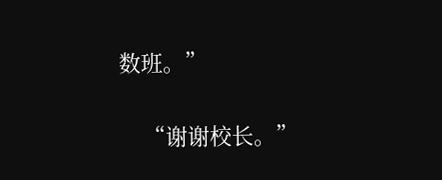数班。”

    “谢谢校长。”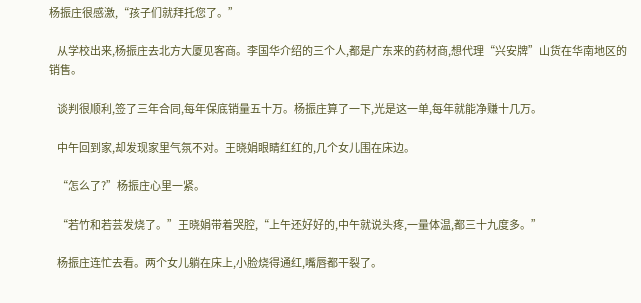杨振庄很感激,“孩子们就拜托您了。”

    从学校出来,杨振庄去北方大厦见客商。李国华介绍的三个人,都是广东来的药材商,想代理“兴安牌”山货在华南地区的销售。

    谈判很顺利,签了三年合同,每年保底销量五十万。杨振庄算了一下,光是这一单,每年就能净赚十几万。

    中午回到家,却发现家里气氛不对。王晓娟眼睛红红的,几个女儿围在床边。

    “怎么了?”杨振庄心里一紧。

    “若竹和若芸发烧了。”王晓娟带着哭腔,“上午还好好的,中午就说头疼,一量体温,都三十九度多。”

    杨振庄连忙去看。两个女儿躺在床上,小脸烧得通红,嘴唇都干裂了。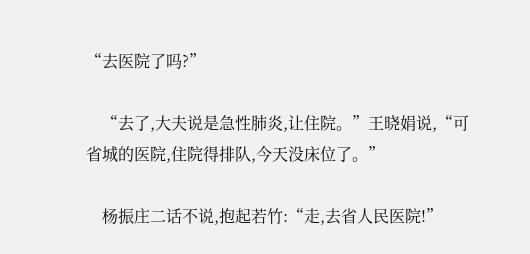“去医院了吗?”

    “去了,大夫说是急性肺炎,让住院。”王晓娟说,“可省城的医院,住院得排队,今天没床位了。”

    杨振庄二话不说,抱起若竹:“走,去省人民医院!”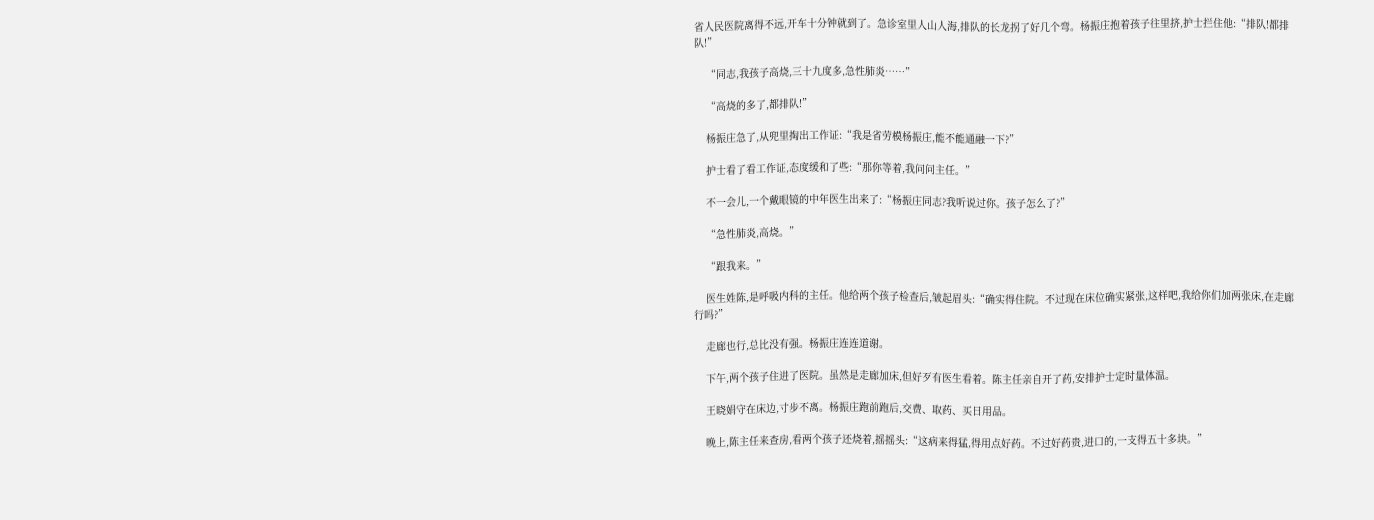省人民医院离得不远,开车十分钟就到了。急诊室里人山人海,排队的长龙拐了好几个弯。杨振庄抱着孩子往里挤,护士拦住他:“排队!都排队!”

    “同志,我孩子高烧,三十九度多,急性肺炎……”

    “高烧的多了,都排队!”

    杨振庄急了,从兜里掏出工作证:“我是省劳模杨振庄,能不能通融一下?”

    护士看了看工作证,态度缓和了些:“那你等着,我问问主任。”

    不一会儿,一个戴眼镜的中年医生出来了:“杨振庄同志?我听说过你。孩子怎么了?”

    “急性肺炎,高烧。”

    “跟我来。”

    医生姓陈,是呼吸内科的主任。他给两个孩子检查后,皱起眉头:“确实得住院。不过现在床位确实紧张,这样吧,我给你们加两张床,在走廊行吗?”

    走廊也行,总比没有强。杨振庄连连道谢。

    下午,两个孩子住进了医院。虽然是走廊加床,但好歹有医生看着。陈主任亲自开了药,安排护士定时量体温。

    王晓娟守在床边,寸步不离。杨振庄跑前跑后,交费、取药、买日用品。

    晚上,陈主任来查房,看两个孩子还烧着,摇摇头:“这病来得猛,得用点好药。不过好药贵,进口的,一支得五十多块。”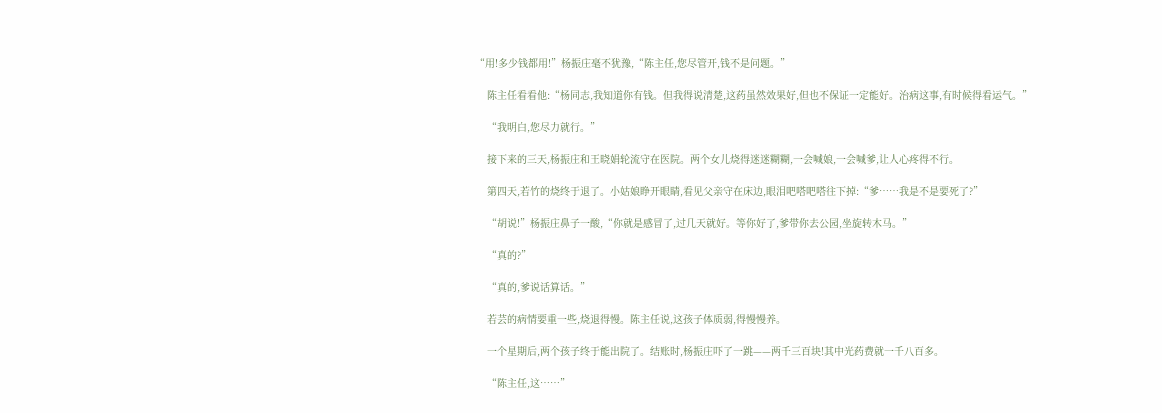“用!多少钱都用!”杨振庄毫不犹豫,“陈主任,您尽管开,钱不是问题。”

    陈主任看看他:“杨同志,我知道你有钱。但我得说清楚,这药虽然效果好,但也不保证一定能好。治病这事,有时候得看运气。”

    “我明白,您尽力就行。”

    接下来的三天,杨振庄和王晓娟轮流守在医院。两个女儿烧得迷迷糊糊,一会喊娘,一会喊爹,让人心疼得不行。

    第四天,若竹的烧终于退了。小姑娘睁开眼睛,看见父亲守在床边,眼泪吧嗒吧嗒往下掉:“爹……我是不是要死了?”

    “胡说!”杨振庄鼻子一酸,“你就是感冒了,过几天就好。等你好了,爹带你去公园,坐旋转木马。”

    “真的?”

    “真的,爹说话算话。”

    若芸的病情要重一些,烧退得慢。陈主任说,这孩子体质弱,得慢慢养。

    一个星期后,两个孩子终于能出院了。结账时,杨振庄吓了一跳——两千三百块!其中光药费就一千八百多。

    “陈主任,这……”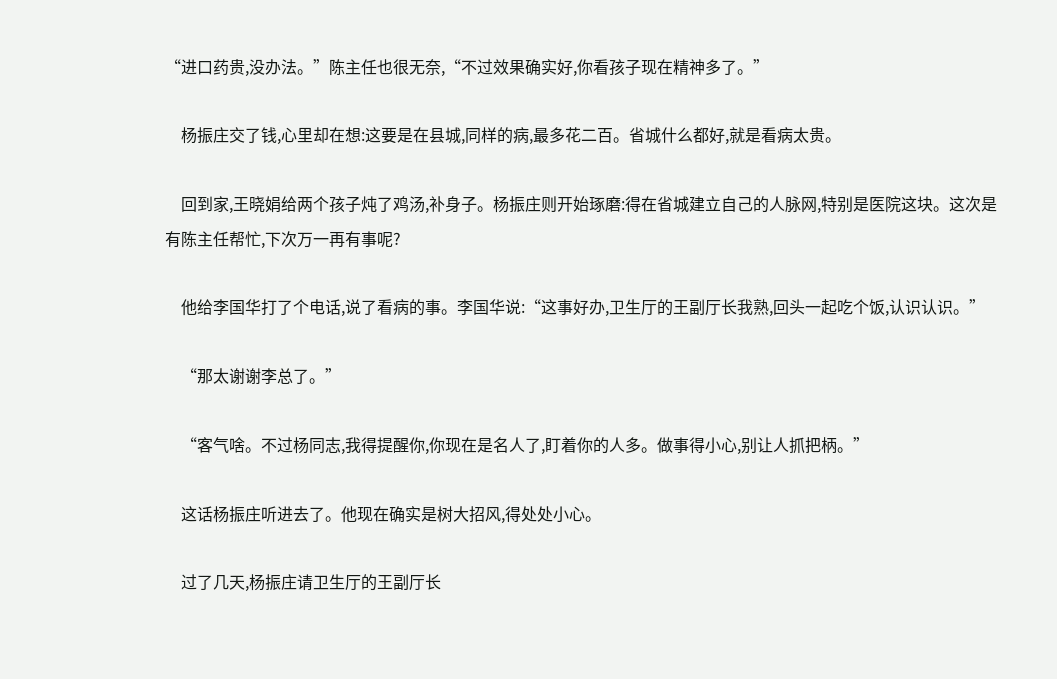“进口药贵,没办法。”陈主任也很无奈,“不过效果确实好,你看孩子现在精神多了。”

    杨振庄交了钱,心里却在想:这要是在县城,同样的病,最多花二百。省城什么都好,就是看病太贵。

    回到家,王晓娟给两个孩子炖了鸡汤,补身子。杨振庄则开始琢磨:得在省城建立自己的人脉网,特别是医院这块。这次是有陈主任帮忙,下次万一再有事呢?

    他给李国华打了个电话,说了看病的事。李国华说:“这事好办,卫生厅的王副厅长我熟,回头一起吃个饭,认识认识。”

    “那太谢谢李总了。”

    “客气啥。不过杨同志,我得提醒你,你现在是名人了,盯着你的人多。做事得小心,别让人抓把柄。”

    这话杨振庄听进去了。他现在确实是树大招风,得处处小心。

    过了几天,杨振庄请卫生厅的王副厅长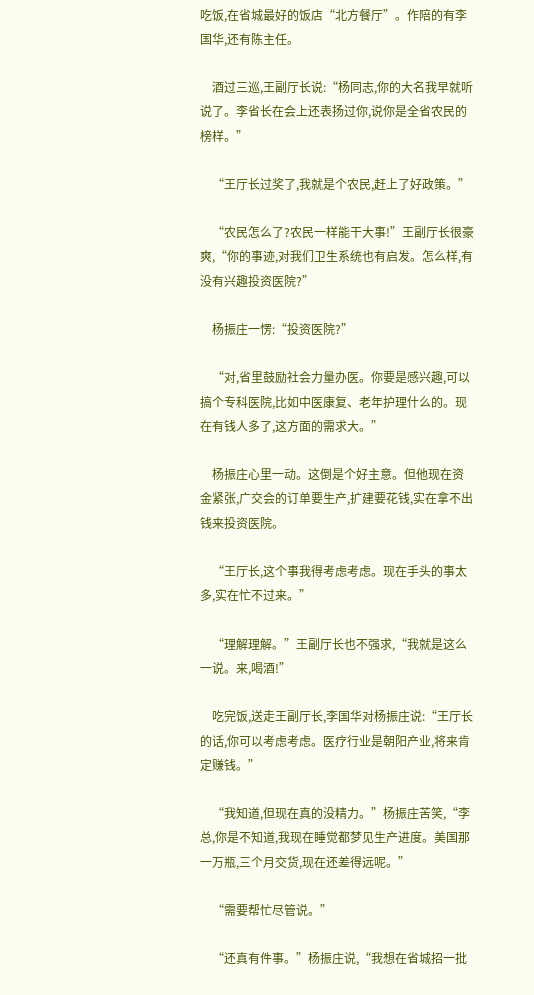吃饭,在省城最好的饭店“北方餐厅”。作陪的有李国华,还有陈主任。

    酒过三巡,王副厅长说:“杨同志,你的大名我早就听说了。李省长在会上还表扬过你,说你是全省农民的榜样。”

    “王厅长过奖了,我就是个农民,赶上了好政策。”

    “农民怎么了?农民一样能干大事!”王副厅长很豪爽,“你的事迹,对我们卫生系统也有启发。怎么样,有没有兴趣投资医院?”

    杨振庄一愣:“投资医院?”

    “对,省里鼓励社会力量办医。你要是感兴趣,可以搞个专科医院,比如中医康复、老年护理什么的。现在有钱人多了,这方面的需求大。”

    杨振庄心里一动。这倒是个好主意。但他现在资金紧张,广交会的订单要生产,扩建要花钱,实在拿不出钱来投资医院。

    “王厅长,这个事我得考虑考虑。现在手头的事太多,实在忙不过来。”

    “理解理解。”王副厅长也不强求,“我就是这么一说。来,喝酒!”

    吃完饭,送走王副厅长,李国华对杨振庄说:“王厅长的话,你可以考虑考虑。医疗行业是朝阳产业,将来肯定赚钱。”

    “我知道,但现在真的没精力。”杨振庄苦笑,“李总,你是不知道,我现在睡觉都梦见生产进度。美国那一万瓶,三个月交货,现在还差得远呢。”

    “需要帮忙尽管说。”

    “还真有件事。”杨振庄说,“我想在省城招一批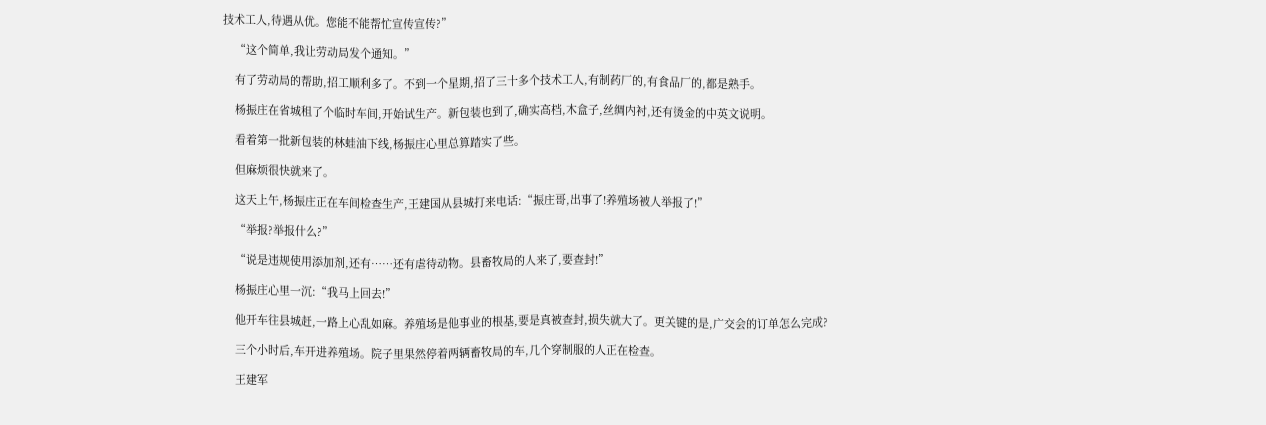技术工人,待遇从优。您能不能帮忙宣传宣传?”

    “这个简单,我让劳动局发个通知。”

    有了劳动局的帮助,招工顺利多了。不到一个星期,招了三十多个技术工人,有制药厂的,有食品厂的,都是熟手。

    杨振庄在省城租了个临时车间,开始试生产。新包装也到了,确实高档,木盒子,丝绸内衬,还有烫金的中英文说明。

    看着第一批新包装的林蛙油下线,杨振庄心里总算踏实了些。

    但麻烦很快就来了。

    这天上午,杨振庄正在车间检查生产,王建国从县城打来电话:“振庄哥,出事了!养殖场被人举报了!”

    “举报?举报什么?”

    “说是违规使用添加剂,还有……还有虐待动物。县畜牧局的人来了,要查封!”

    杨振庄心里一沉:“我马上回去!”

    他开车往县城赶,一路上心乱如麻。养殖场是他事业的根基,要是真被查封,损失就大了。更关键的是,广交会的订单怎么完成?

    三个小时后,车开进养殖场。院子里果然停着两辆畜牧局的车,几个穿制服的人正在检查。

    王建军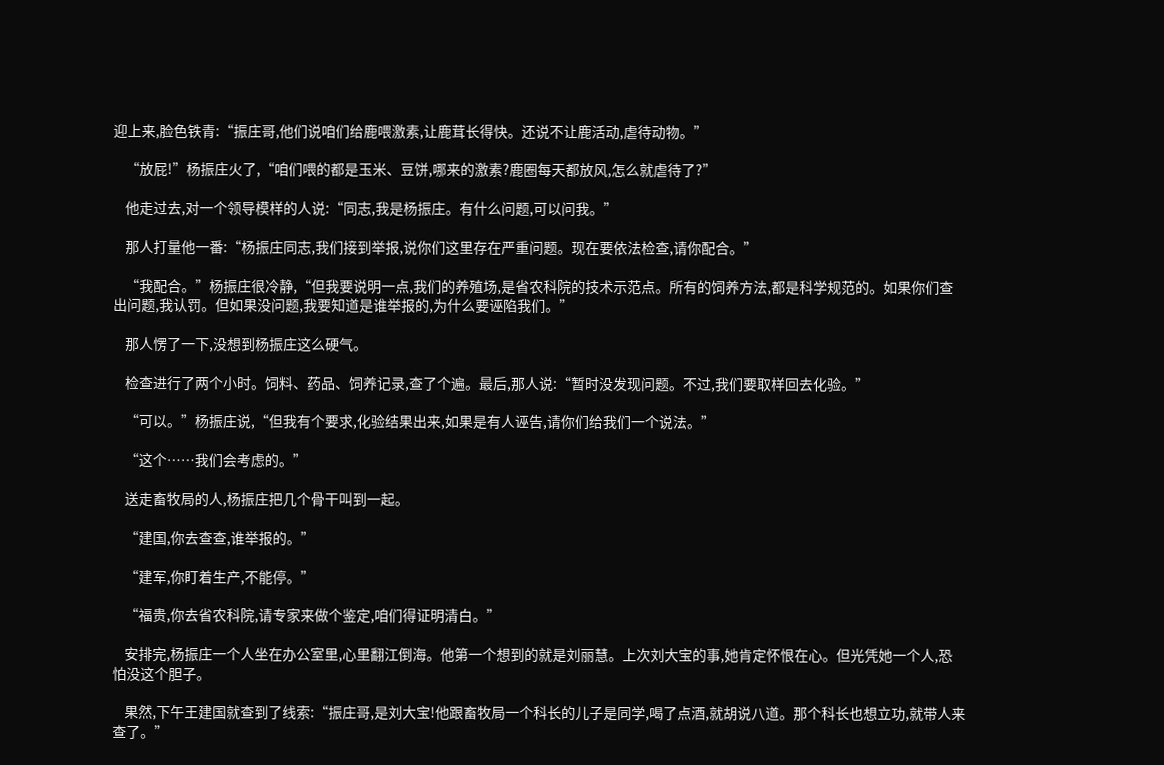迎上来,脸色铁青:“振庄哥,他们说咱们给鹿喂激素,让鹿茸长得快。还说不让鹿活动,虐待动物。”

    “放屁!”杨振庄火了,“咱们喂的都是玉米、豆饼,哪来的激素?鹿圈每天都放风,怎么就虐待了?”

    他走过去,对一个领导模样的人说:“同志,我是杨振庄。有什么问题,可以问我。”

    那人打量他一番:“杨振庄同志,我们接到举报,说你们这里存在严重问题。现在要依法检查,请你配合。”

    “我配合。”杨振庄很冷静,“但我要说明一点,我们的养殖场,是省农科院的技术示范点。所有的饲养方法,都是科学规范的。如果你们查出问题,我认罚。但如果没问题,我要知道是谁举报的,为什么要诬陷我们。”

    那人愣了一下,没想到杨振庄这么硬气。

    检查进行了两个小时。饲料、药品、饲养记录,查了个遍。最后,那人说:“暂时没发现问题。不过,我们要取样回去化验。”

    “可以。”杨振庄说,“但我有个要求,化验结果出来,如果是有人诬告,请你们给我们一个说法。”

    “这个……我们会考虑的。”

    送走畜牧局的人,杨振庄把几个骨干叫到一起。

    “建国,你去查查,谁举报的。”

    “建军,你盯着生产,不能停。”

    “福贵,你去省农科院,请专家来做个鉴定,咱们得证明清白。”

    安排完,杨振庄一个人坐在办公室里,心里翻江倒海。他第一个想到的就是刘丽慧。上次刘大宝的事,她肯定怀恨在心。但光凭她一个人,恐怕没这个胆子。

    果然,下午王建国就查到了线索:“振庄哥,是刘大宝!他跟畜牧局一个科长的儿子是同学,喝了点酒,就胡说八道。那个科长也想立功,就带人来查了。”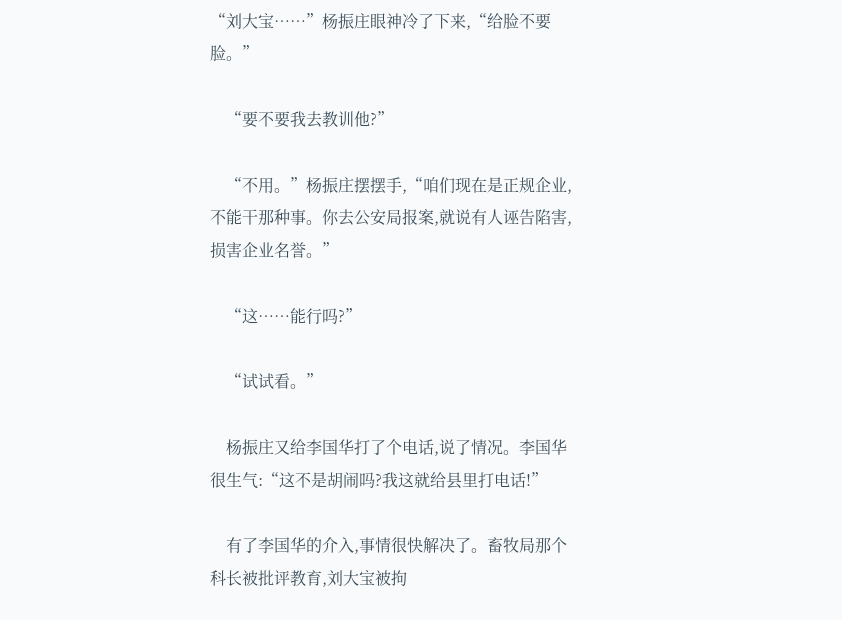“刘大宝……”杨振庄眼神冷了下来,“给脸不要脸。”

    “要不要我去教训他?”

    “不用。”杨振庄摆摆手,“咱们现在是正规企业,不能干那种事。你去公安局报案,就说有人诬告陷害,损害企业名誉。”

    “这……能行吗?”

    “试试看。”

    杨振庄又给李国华打了个电话,说了情况。李国华很生气:“这不是胡闹吗?我这就给县里打电话!”

    有了李国华的介入,事情很快解决了。畜牧局那个科长被批评教育,刘大宝被拘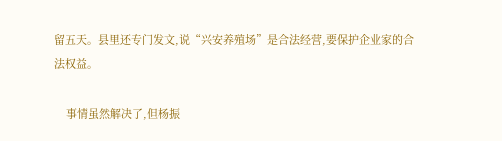留五天。县里还专门发文,说“兴安养殖场”是合法经营,要保护企业家的合法权益。

    事情虽然解决了,但杨振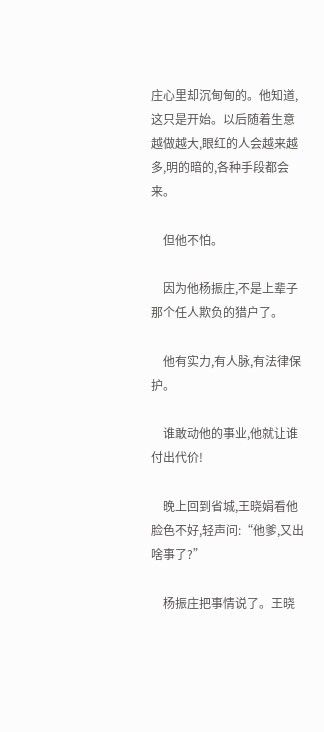庄心里却沉甸甸的。他知道,这只是开始。以后随着生意越做越大,眼红的人会越来越多,明的暗的,各种手段都会来。

    但他不怕。

    因为他杨振庄,不是上辈子那个任人欺负的猎户了。

    他有实力,有人脉,有法律保护。

    谁敢动他的事业,他就让谁付出代价!

    晚上回到省城,王晓娟看他脸色不好,轻声问:“他爹,又出啥事了?”

    杨振庄把事情说了。王晓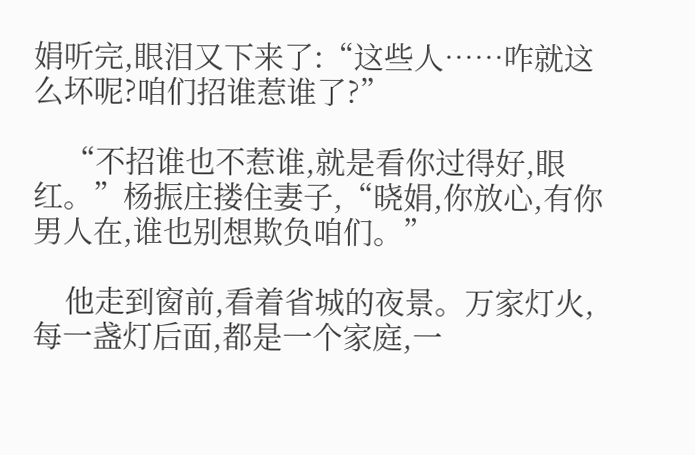娟听完,眼泪又下来了:“这些人……咋就这么坏呢?咱们招谁惹谁了?”

    “不招谁也不惹谁,就是看你过得好,眼红。”杨振庄搂住妻子,“晓娟,你放心,有你男人在,谁也别想欺负咱们。”

    他走到窗前,看着省城的夜景。万家灯火,每一盏灯后面,都是一个家庭,一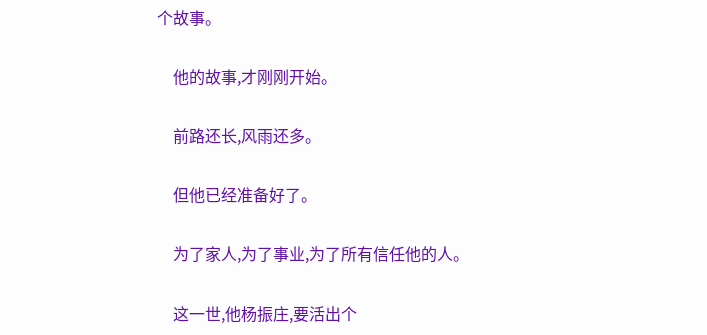个故事。

    他的故事,才刚刚开始。

    前路还长,风雨还多。

    但他已经准备好了。

    为了家人,为了事业,为了所有信任他的人。

    这一世,他杨振庄,要活出个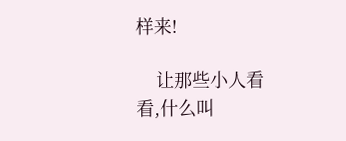样来!

    让那些小人看看,什么叫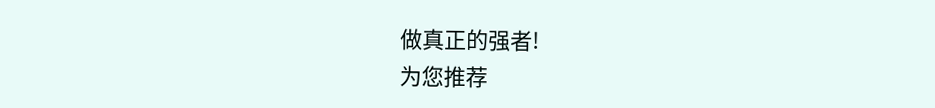做真正的强者!
为您推荐